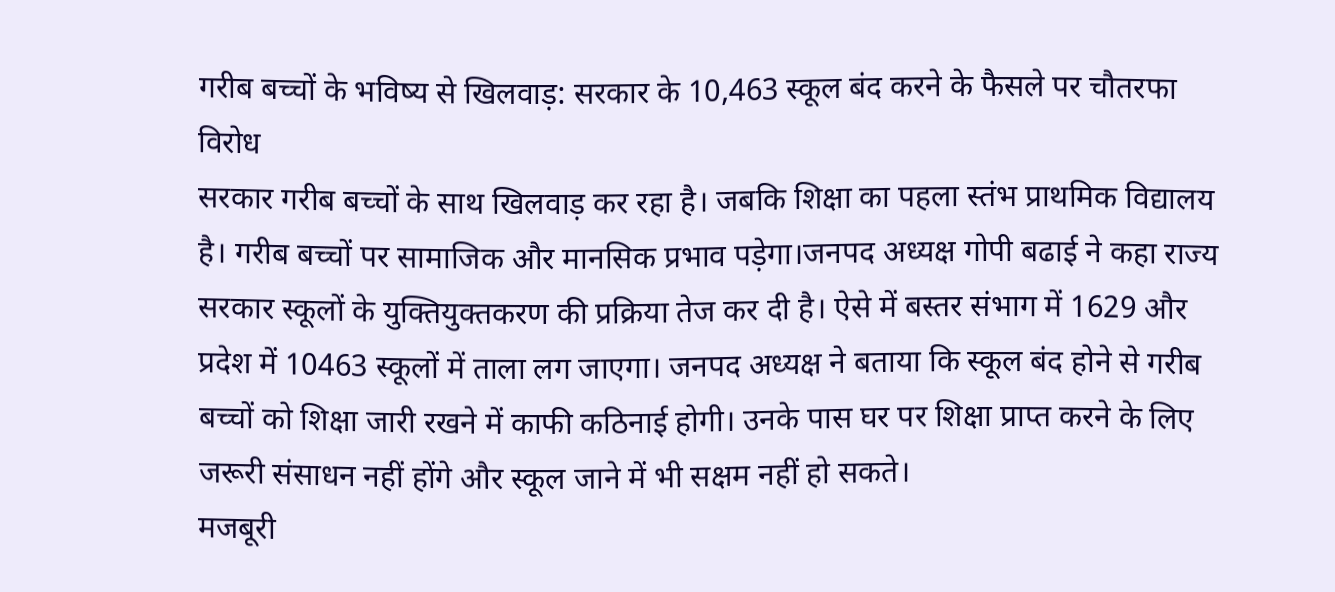गरीब बच्चों के भविष्य से खिलवाड़: सरकार के 10,463 स्कूल बंद करने के फैसले पर चौतरफा विरोध
सरकार गरीब बच्चों के साथ खिलवाड़ कर रहा है। जबकि शिक्षा का पहला स्तंभ प्राथमिक विद्यालय है। गरीब बच्चों पर सामाजिक और मानसिक प्रभाव पड़ेगा।जनपद अध्यक्ष गोपी बढाई ने कहा राज्य सरकार स्कूलों के युक्तियुक्तकरण की प्रक्रिया तेज कर दी है। ऐसे में बस्तर संभाग में 1629 और प्रदेश में 10463 स्कूलों में ताला लग जाएगा। जनपद अध्यक्ष ने बताया कि स्कूल बंद होने से गरीब बच्चों को शिक्षा जारी रखने में काफी कठिनाई होगी। उनके पास घर पर शिक्षा प्राप्त करने के लिए जरूरी संसाधन नहीं होंगे और स्कूल जाने में भी सक्षम नहीं हो सकते।
मजबूरी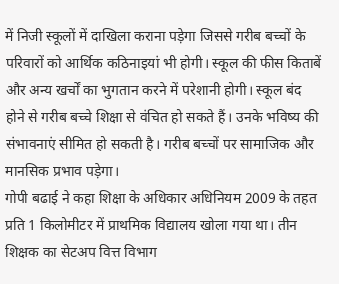में निजी स्कूलों में दाखिला कराना पड़ेगा जिससे गरीब बच्चों के परिवारों को आर्थिक कठिनाइयां भी होगी। स्कूल की फीस किताबें और अन्य खर्चों का भुगतान करने में परेशानी होगी। स्कूल बंद होने से गरीब बच्चे शिक्षा से वंचित हो सकते हैं। उनके भविष्य की संभावनाएं सीमित हो सकती है। गरीब बच्चों पर सामाजिक और मानसिक प्रभाव पड़ेगा।
गोपी बढाई ने कहा शिक्षा के अधिकार अधिनियम 2009 के तहत प्रति 1 किलोमीटर में प्राथमिक विद्यालय खोला गया था। तीन शिक्षक का सेटअप वित्त विभाग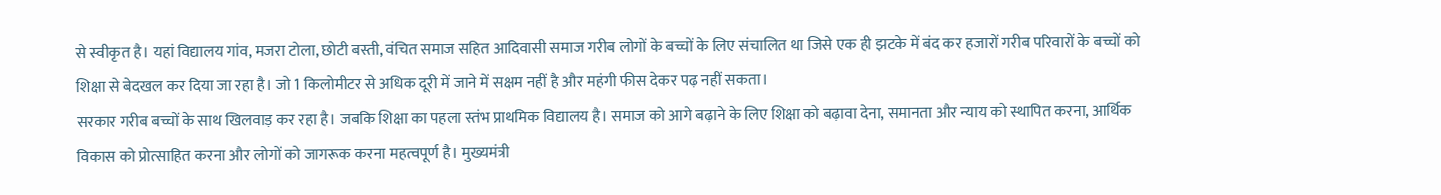से स्वीकृत है। यहां विद्यालय गांव, मजरा टोला, छोटी बस्ती, वंचित समाज सहित आदिवासी समाज गरीब लोगों के बच्चों के लिए संचालित था जिसे एक ही झटके में बंद कर हजारों गरीब परिवारों के बच्चों को शिक्षा से बेदखल कर दिया जा रहा है। जो 1 किलोमीटर से अधिक दूरी में जाने में सक्षम नहीं है और महंगी फीस देकर पढ़ नहीं सकता।
सरकार गरीब बच्चों के साथ खिलवाड़ कर रहा है। जबकि शिक्षा का पहला स्तंभ प्राथमिक विद्यालय है। समाज को आगे बढ़ाने के लिए शिक्षा को बढ़ावा देना, समानता और न्याय को स्थापित करना, आर्थिक विकास को प्रोत्साहित करना और लोगों को जागरूक करना महत्वपूर्ण है। मुख्यमंत्री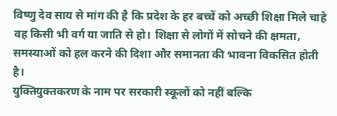विष्णु देव साय से मांग की है कि प्रदेश के हर बच्चें को अच्छी शिक्षा मिले चाहे वह किसी भी वर्ग या जाति से हो। शिक्षा से लोगों में सोचने की क्षमता, समस्याओं को हल करने की दिशा और समानता की भावना विकसित होती है।
युक्तियुक्तकरण के नाम पर सरकारी स्कूलों को नहीं बल्कि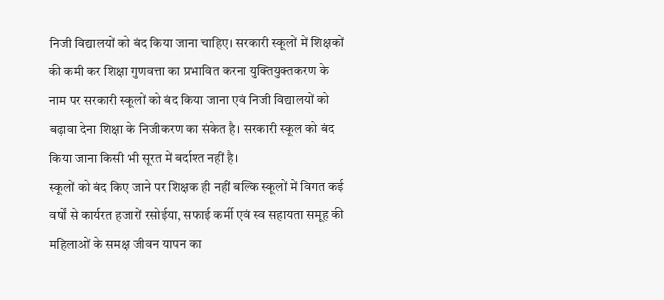निजी विद्यालयों को बंद किया जाना चाहिए। सरकारी स्कूलों में शिक्षकों की कमी कर शिक्षा गुणवत्ता का प्रभावित करना युक्तियुक्तकरण के नाम पर सरकारी स्कूलों को बंद किया जाना एवं निजी विद्यालयों को बढ़ावा देना शिक्षा के निजीकरण का संकेत है। सरकारी स्कूल को बंद किया जाना किसी भी सूरत में बर्दाश्त नहीं है।
स्कूलों को बंद किए जाने पर शिक्षक ही नहीं बल्कि स्कूलों में विगत कई वर्षों से कार्यरत हजारों रसोईया, सफाई कर्मी एवं स्व सहायता समूह की महिलाओं के समक्ष जीवन यापन का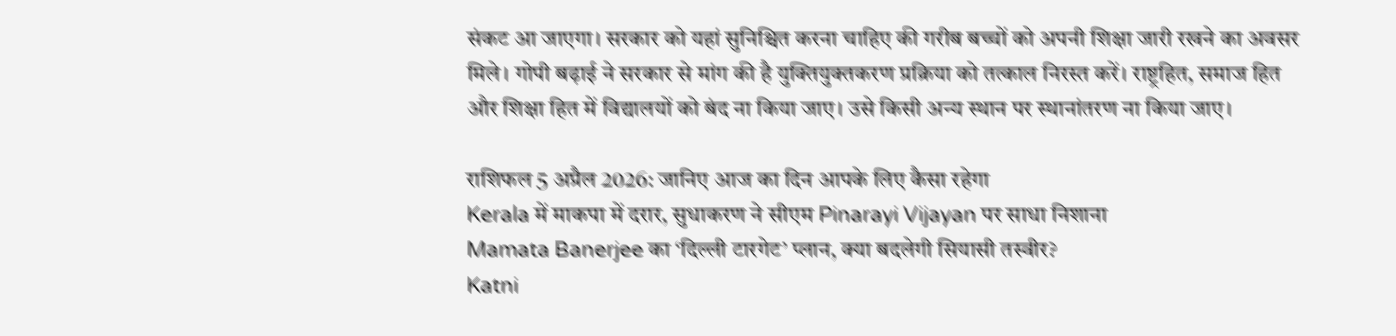संकट आ जाएगा। सरकार को यहां सुनिश्चित करना चाहिए की गरीब बच्चों को अपनी शिक्षा जारी रखने का अवसर मिले। गोपी बढ़ाई ने सरकार से मांग की है युक्तियुक्तकरण प्रक्रिया को तत्काल निरस्त करें। राष्ट्रहित, समाज हित और शिक्षा हित में विद्यालयों को बंद ना किया जाए। उसे किसी अन्य स्थान पर स्थानांतरण ना किया जाए।

राशिफल 5 अप्रैल 2026: जानिए आज का दिन आपके लिए कैसा रहेगा
Kerala में माकपा में दरार, सुधाकरण ने सीएम Pinarayi Vijayan पर साधा निशाना
Mamata Banerjee का ‘दिल्ली टारगेट’ प्लान, क्या बदलेगी सियासी तस्वीर?
Katni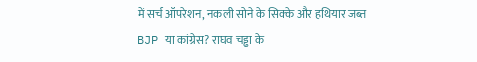में सर्च ऑपरेशन, नकली सोने के सिक्के और हथियार जब्त
BJP या कांग्रेस? राघव चड्ढा के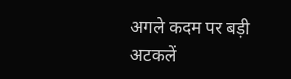अगले कदम पर बड़ी अटकलें